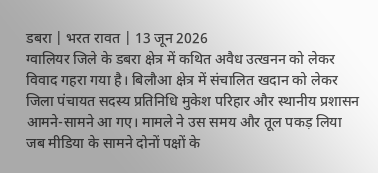डबरा | भरत रावत | 13 जून 2026
ग्वालियर जिले के डबरा क्षेत्र में कथित अवैध उत्खनन को लेकर विवाद गहरा गया है। बिलौआ क्षेत्र में संचालित खदान को लेकर जिला पंचायत सदस्य प्रतिनिधि मुकेश परिहार और स्थानीय प्रशासन आमने-सामने आ गए। मामले ने उस समय और तूल पकड़ लिया जब मीडिया के सामने दोनों पक्षों के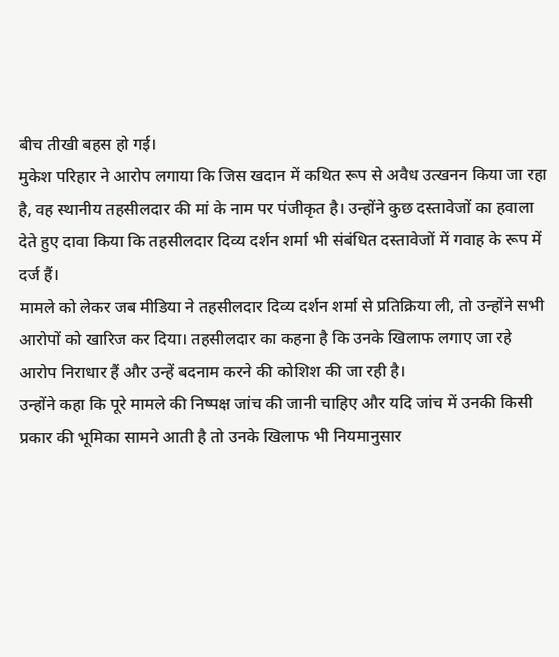बीच तीखी बहस हो गई।
मुकेश परिहार ने आरोप लगाया कि जिस खदान में कथित रूप से अवैध उत्खनन किया जा रहा है, वह स्थानीय तहसीलदार की मां के नाम पर पंजीकृत है। उन्होंने कुछ दस्तावेजों का हवाला देते हुए दावा किया कि तहसीलदार दिव्य दर्शन शर्मा भी संबंधित दस्तावेजों में गवाह के रूप में दर्ज हैं।
मामले को लेकर जब मीडिया ने तहसीलदार दिव्य दर्शन शर्मा से प्रतिक्रिया ली, तो उन्होंने सभी आरोपों को खारिज कर दिया। तहसीलदार का कहना है कि उनके खिलाफ लगाए जा रहे आरोप निराधार हैं और उन्हें बदनाम करने की कोशिश की जा रही है।
उन्होंने कहा कि पूरे मामले की निष्पक्ष जांच की जानी चाहिए और यदि जांच में उनकी किसी प्रकार की भूमिका सामने आती है तो उनके खिलाफ भी नियमानुसार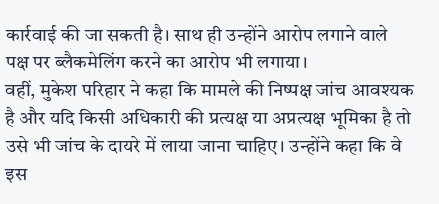कार्रवाई की जा सकती है। साथ ही उन्होंने आरोप लगाने वाले पक्ष पर ब्लैकमेलिंग करने का आरोप भी लगाया।
वहीं, मुकेश परिहार ने कहा कि मामले की निष्पक्ष जांच आवश्यक है और यदि किसी अधिकारी की प्रत्यक्ष या अप्रत्यक्ष भूमिका है तो उसे भी जांच के दायरे में लाया जाना चाहिए। उन्होंने कहा कि वे इस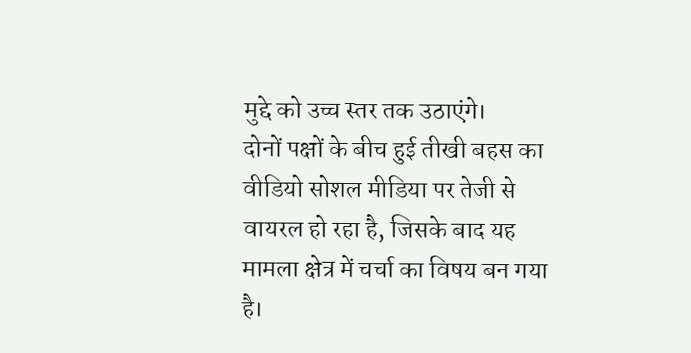मुद्दे को उच्च स्तर तक उठाएंगे।
दोनों पक्षों के बीच हुई तीखी बहस का वीडियो सोशल मीडिया पर तेजी से वायरल हो रहा है, जिसके बाद यह मामला क्षेत्र में चर्चा का विषय बन गया है।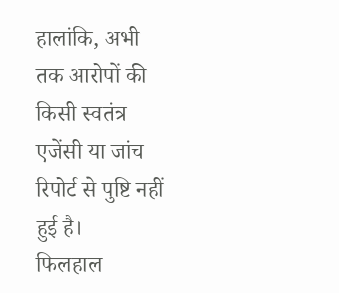हालांकि, अभी तक आरोपों की किसी स्वतंत्र एजेंसी या जांच रिपोर्ट से पुष्टि नहीं हुई है।
फिलहाल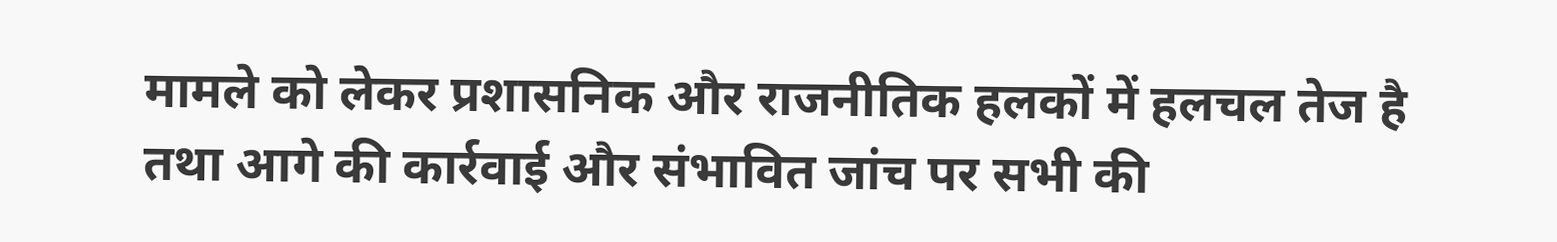मामले को लेकर प्रशासनिक और राजनीतिक हलकों में हलचल तेज है तथा आगे की कार्रवाई और संभावित जांच पर सभी की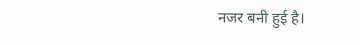नजर बनी हुई है।